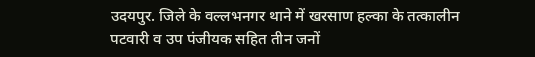उदयपुर. जिले के वल्लभनगर थाने में खरसाण हल्का के तत्कालीन पटवारी व उप पंजीयक सहित तीन जनों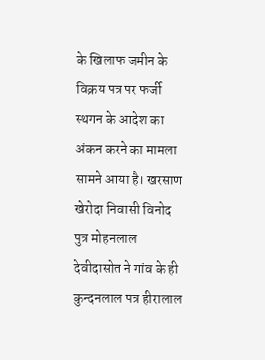के खिलाफ जमीन के विक्रय पत्र पर फर्जी स्थगन के आदेश का अंकन करने का मामला सामने आया है। खरसाण खेरोदा निवासी विनोद पुत्र मोहनलाल देवीदासोत ने गांव के ही कुन्दनलाल पत्र हीरालाल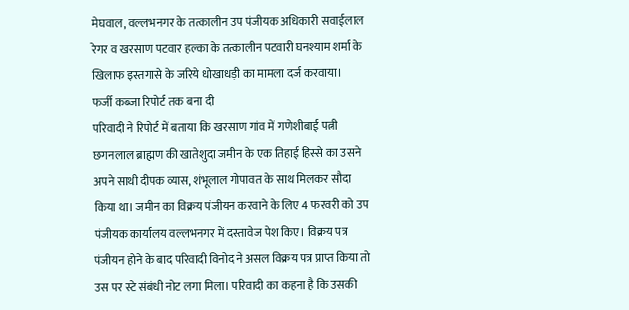मेघवाल, वल्लभनगर के तत्कालीन उप पंजीयक अधिकारी सवाईलाल रेगर व खरसाण पटवार हल्का के तत्कालीन पटवारी घनश्याम शर्मा के खिलाफ इस्तगासे के जरिये धोखाधड़ी का मामला दर्ज करवाया।
फर्जी कब्जा रिपोर्ट तक बना दी
परिवादी ने रिपोर्ट में बताया कि खरसाण गांव में गणेशीबाई पत्नी छगनलाल ब्राह्मण की खातेशुदा जमीन के एक तिहाई हिस्से का उसने अपने साथी दीपक व्यास, शंभूलाल गोपावत के साथ मिलकर सौदा किया था। जमीन का विक्रय पंजीयन करवाने के लिए 4 फरवरी को उप पंजीयक कार्यालय वल्लभनगर में दस्तावेज पेश किए। विक्रय पत्र पंजीयन होने के बाद परिवादी विनोद ने असल विक्रय पत्र प्राप्त किया तो उस पर स्टे संबंधी नोट लगा मिला। परिवादी का कहना है कि उसकी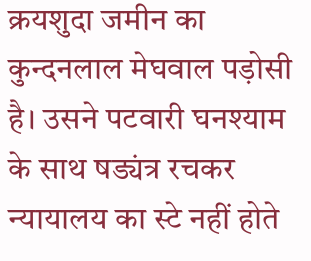क्रयशुदा जमीन का कुन्दनलाल मेघवाल पड़ोसी है। उसने पटवारी घनश्याम के साथ षड्यंत्र रचकर न्यायालय का स्टे नहीं होते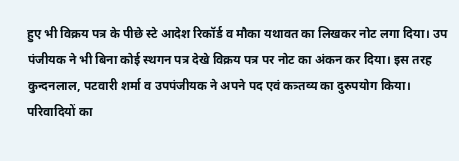हुए भी विक्रय पत्र के पीछे स्टे आदेश रिकॉर्ड व मौका यथावत का लिखकर नोट लगा दिया। उप पंजीयक ने भी बिना कोई स्थगन पत्र देखे विक्रय पत्र पर नोट का अंकन कर दिया। इस तरह कुन्दनलाल, पटवारी शर्मा व उपपंजीयक ने अपने पद एवं कत्र्तव्य का दुरुपयोग किया। परिवादियों का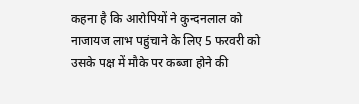कहना है कि आरोपियों ने कुन्दनलाल को नाजायज लाभ पहुंचाने के लिए 5 फरवरी को उसके पक्ष में मौके पर कब्जा होने की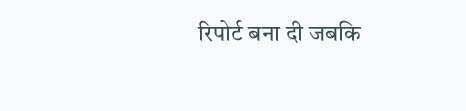रिपोर्ट बना दी जबकि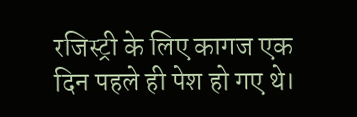रजिस्ट्री के लिए कागज एक दिन पहले ही पेश हो गए थे।